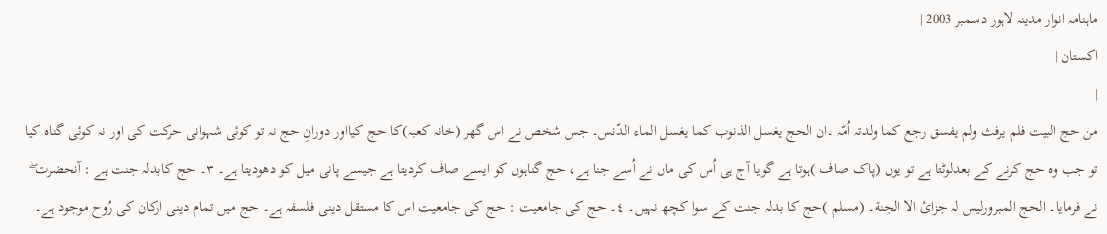ماہنامہ انوار مدینہ لاہور دسمبر 2003 |
اكستان |
|
من حج البیت فلم یرفث ولم یفسق رجع کما ولدتہ اُمّہ ۔ان الحج یغسل الذنوب کما یغسل الماء الدّنس۔ جس شخص نے اس گھر (خانہ کعبہ)کا حج کیااور دورانِ حج نہ تو کوئی شہوانی حرکت کی اور نہ کوئی گناہ کیا تو جب وہ حج کرنے کے بعدلوٹتا ہے تو یوں (پاک صاف )ہوتا ہے گویا آج ہی اُس کی ماں نے اُسے جنا ہے، حج گناہوں کو ایسے صاف کردیتا ہے جیسے پانی میل کو دھودیتا ہے۔ ٣۔ حج کابدلہ جنت ہے : آنحضرت ۖ نے فرمایا۔ الحج المبرورلیس لہ جزائ الا الجنة۔ (مسلم )حج کا بدلہ جنت کے سوا کچھ نہیں۔ ٤۔ حج کی جامعیت : حج کی جامعیت اس کا مستقل دینی فلسفہ ہے۔ حج میں تمام دینی ارکان کی رُوح موجود ہے۔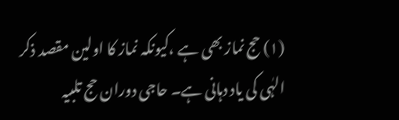(١) حج نماز بھی ہے ،کیونکہ نماز کا اولین مقصد ذکر الہٰی کی یاد دہانی ہے۔ حاجی دوران حج تلبیہ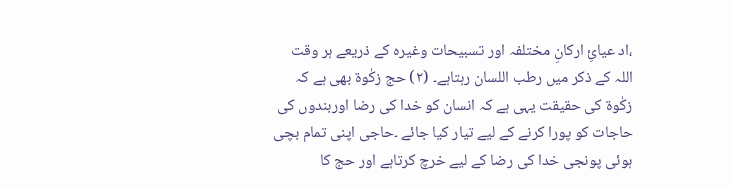،اد عیائِ ارکانِ مختلفہ اور تسبیحات وغیرہ کے ذریعے ہر وقت اللہ کے ذکر میں رطب اللسان رہتاہے۔ (٢) حج زکٰوة بھی ہے کہ زکٰوة کی حقیقت یہی ہے کہ انسان کو خدا کی رضا اوربندوں کی حاجات کو پورا کرنے کے لیے تیار کیا جائے ۔حاجی اپنی تمام بچی ہوئی پونجی خدا کی رضا کے لیے خرچ کرتاہے اور حج کا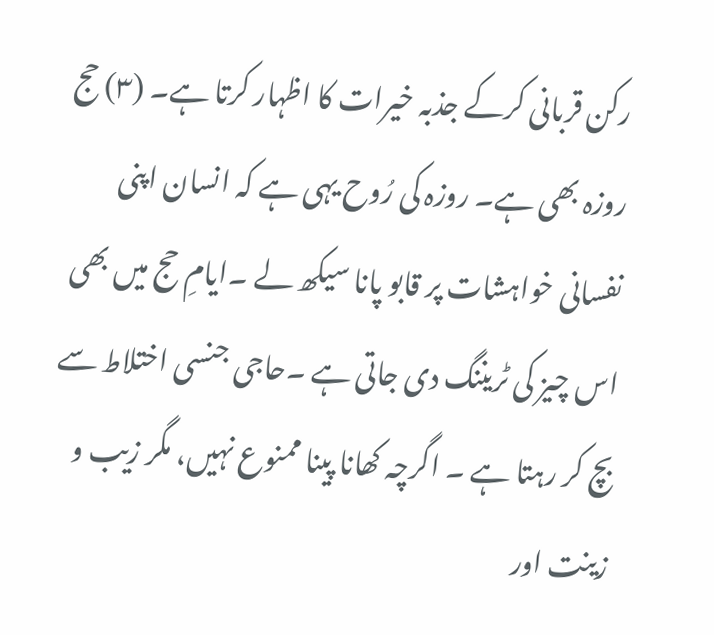رکن قربانی کرکے جذبہ خیرات کا اظہار کرتا ہے۔ (٣) حج روزہ بھی ہے۔ روزہ کی رُوح یہی ہے کہ انسان اپنی نفسانی خواہشات پر قابو پانا سیکھ لے ۔ایامِ حج میں بھی اس چیز کی ٹریننگ دی جاتی ہے ۔حاجی جنسی اختلاط سے بچ کر رہتا ہے ۔ اگرچہ کھانا پینا ممنوع نہیں، مگر زیب و زینت اور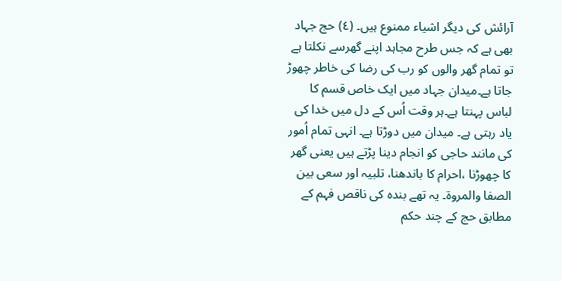آرائش کی دیگر اشیاء ممنوع ہیں۔ (٤) حج جہاد بھی ہے کہ جس طرح مجاہد اپنے گھرسے نکلتا ہے تو تمام گھر والوں کو رب کی رضا کی خاطر چھوڑ جاتا ہے۔میدان جہاد میں ایک خاص قسم کا لباس پہنتا ہے۔ہر وقت اُس کے دل میں خدا کی یاد رہتی ہے۔ میدان میں دوڑتا ہے۔ انہی تمام اُمور کی مانند حاجی کو انجام دینا پڑتے ہیں یعنی گھر کا چھوڑنا ،احرام کا باندھنا، تلبیہ اور سعی بین الصفا والمروة۔ یہ تھے بندہ کی ناقص فہم کے مطابق حج کے چند حکم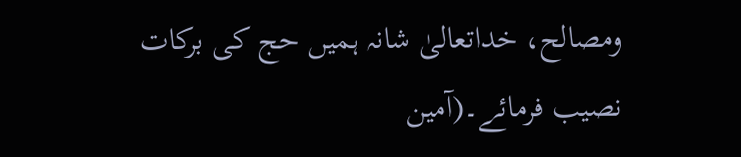ومصالح، خداتعالیٰ شانہ ہمیں حج کی برکات نصیب فرمائے۔(آمین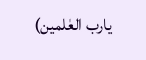یارب العٰلمین)